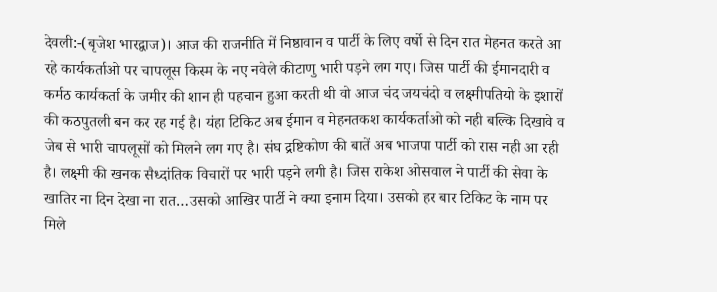देवली:-(बृजेश भारद्वाज)। आज की राजनीति में निष्ठावान व पार्टी के लिए वर्षो से दिन रात मेहनत करते आ रहे कार्यकर्ताओ पर चापलूस किस्म के नए नवेले कीटाणु भारी पड़ने लग गए। जिस पार्टी की ईमानदारी व कर्मठ कार्यकर्ता के जमीर की शान ही पहचान हुआ करती थी वो आज चंद जयचंदो व लक्ष्मीपतियो के इशारों की कठपुतली बन कर रह गई है। यंहा टिकिट अब ईमान व मेहनतकश कार्यकर्ताओ को नही बल्कि दिखावे व जेब से भारी चापलूसों को मिलने लग गए है। संघ द्रष्टिकोण की बातें अब भाजपा पार्टी को रास नही आ रही है। लक्ष्मी की खनक सैध्दांतिक विचारों पर भारी पड़ने लगी है। जिस राकेश ओसवाल ने पार्टी की सेवा के खातिर ना दिन देखा ना रात…उसको आखिर पार्टी ने क्या इनाम दिया। उसको हर बार टिकिट के नाम पर मिले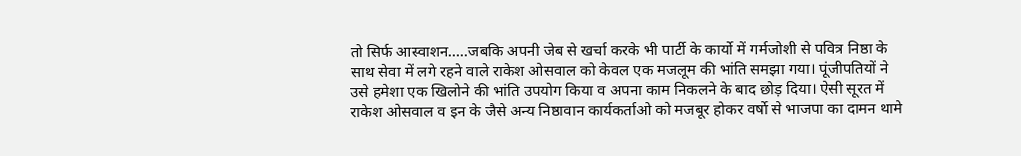तो सिर्फ आस्वाशन…..जबकि अपनी जेब से खर्चा करके भी पार्टी के कार्यो में गर्मजोशी से पवित्र निष्ठा के साथ सेवा में लगे रहने वाले राकेश ओसवाल को केवल एक मजलूम की भांति समझा गया। पूंजीपतियों ने उसे हमेशा एक खिलोने की भांति उपयोग किया व अपना काम निकलने के बाद छोड़ दिया। ऐसी सूरत में राकेश ओसवाल व इन के जैसे अन्य निष्ठावान कार्यकर्ताओ को मजबूर होकर वर्षो से भाजपा का दामन थामे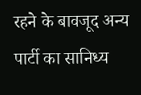रहने के बावजूद अन्य पार्टी का सानिध्य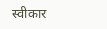स्वीकार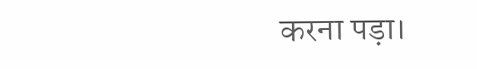करना पड़ा।